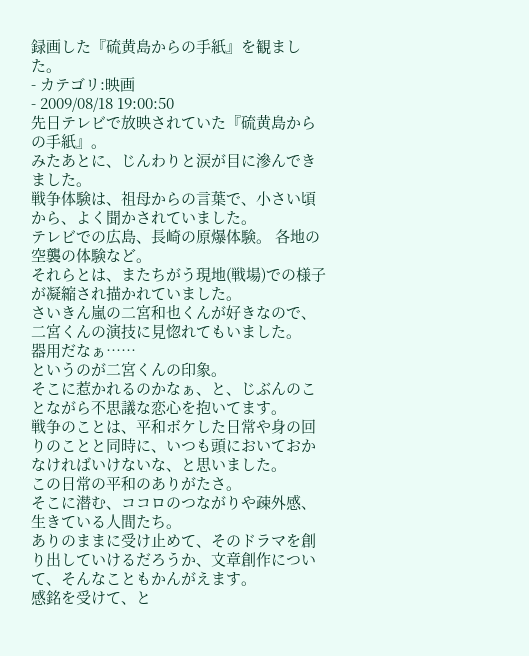録画した『硫黄島からの手紙』を観ました。
- カテゴリ:映画
- 2009/08/18 19:00:50
先日テレビで放映されていた『硫黄島からの手紙』。
みたあとに、じんわりと涙が目に滲んできました。
戦争体験は、祖母からの言葉で、小さい頃から、よく聞かされていました。
テレビでの広島、長崎の原爆体験。 各地の空襲の体験など。
それらとは、またちがう現地(戦場)での様子が凝縮され描かれていました。
さいきん嵐の二宮和也くんが好きなので、二宮くんの演技に見惚れてもいました。
器用だなぁ……
というのが二宮くんの印象。
そこに惹かれるのかなぁ、と、じぶんのことながら不思議な恋心を抱いてます。
戦争のことは、平和ボケした日常や身の回りのことと同時に、いつも頭においておかなければいけないな、と思いました。
この日常の平和のありがたさ。
そこに潜む、ココロのつながりや疎外感、生きている人間たち。
ありのままに受け止めて、そのドラマを創り出していけるだろうか、文章創作について、そんなこともかんがえます。
感銘を受けて、と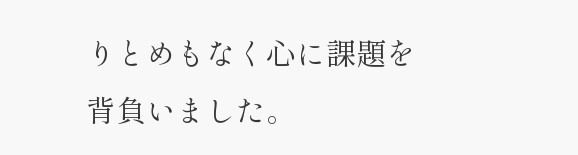りとめもなく心に課題を背負いました。